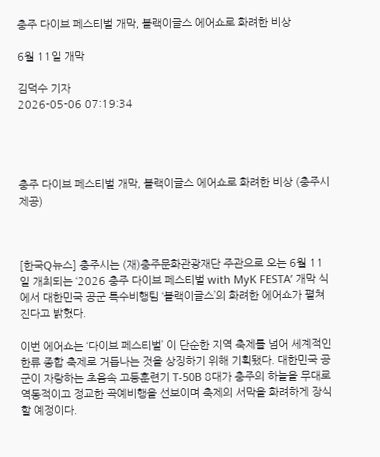충주 다이브 페스티벌 개막, 블랙이글스 에어쇼로 화려한 비상

6월 11일 개막

김덕수 기자
2026-05-06 07:19:34




충주 다이브 페스티벌 개막, 블랙이글스 에어쇼로 화려한 비상 (충주시 제공)



[한국Q뉴스] 충주시는 (재)충주문화관광재단 주관으로 오는 6월 11일 개최되는 ‘2026 충주 다이브 페스티벌 with MyK FESTA’ 개막 식에서 대한민국 공군 특수비행팀 ‘블랙이글스’의 화려한 에어쇼가 펼쳐진다고 밝혔다.

이번 에어쇼는 ‘다이브 페스티벌’ 이 단순한 지역 축제를 넘어 세계적인 한류 종합 축제로 거듭나는 것을 상징하기 위해 기획됐다. 대한민국 공군이 자랑하는 초음속 고등훈련기 T-50B 8대가 충주의 하늘을 무대로 역동적이고 정교한 곡예비행을 선보이며 축제의 서막을 화려하게 장식할 예정이다.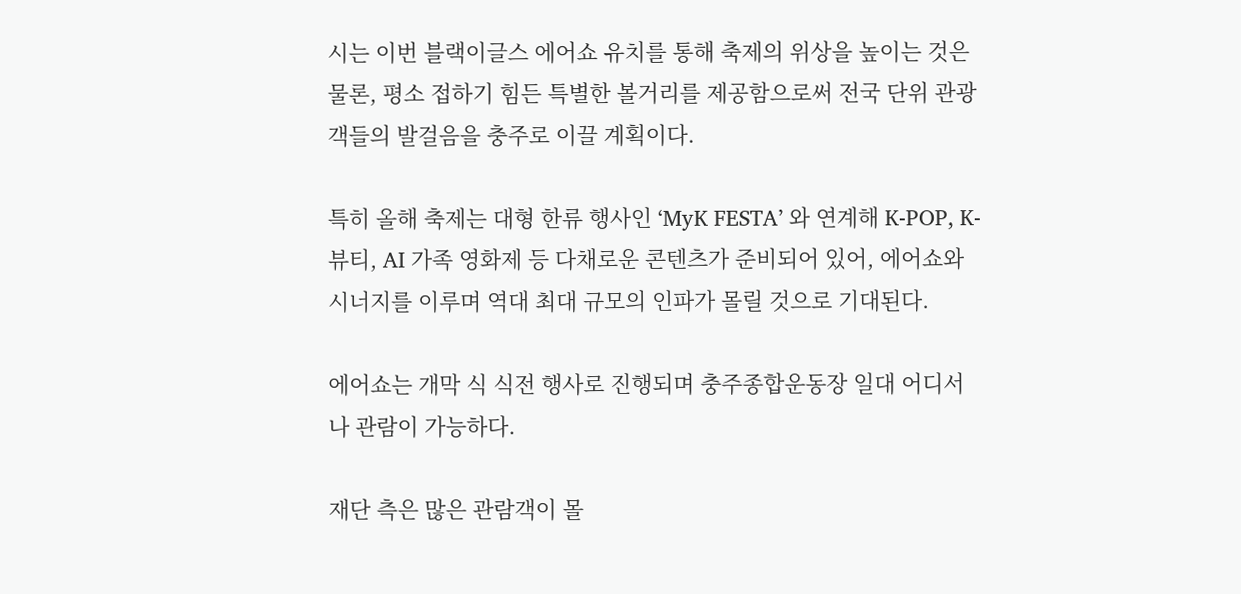시는 이번 블랙이글스 에어쇼 유치를 통해 축제의 위상을 높이는 것은 물론, 평소 접하기 힘든 특별한 볼거리를 제공함으로써 전국 단위 관광객들의 발걸음을 충주로 이끌 계획이다.

특히 올해 축제는 대형 한류 행사인 ‘MyK FESTA’ 와 연계해 K-POP, K-뷰티, AI 가족 영화제 등 다채로운 콘텐츠가 준비되어 있어, 에어쇼와 시너지를 이루며 역대 최대 규모의 인파가 몰릴 것으로 기대된다.

에어쇼는 개막 식 식전 행사로 진행되며 충주종합운동장 일대 어디서나 관람이 가능하다.

재단 측은 많은 관람객이 몰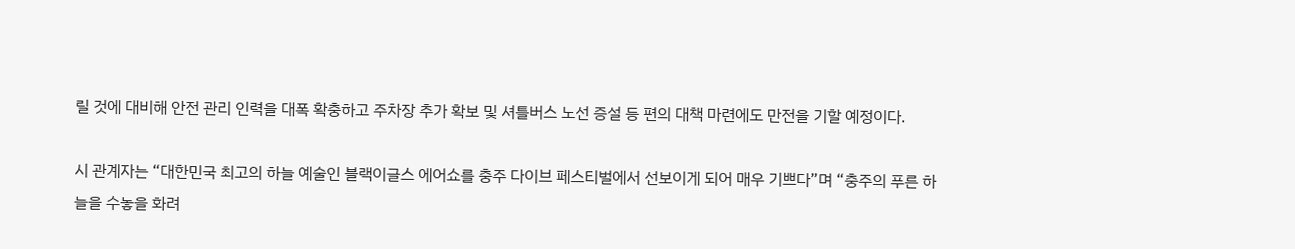릴 것에 대비해 안전 관리 인력을 대폭 확충하고 주차장 추가 확보 및 셔틀버스 노선 증설 등 편의 대책 마련에도 만전을 기할 예정이다.

시 관계자는 “대한민국 최고의 하늘 예술인 블랙이글스 에어쇼를 충주 다이브 페스티벌에서 선보이게 되어 매우 기쁘다”며 “충주의 푸른 하늘을 수놓을 화려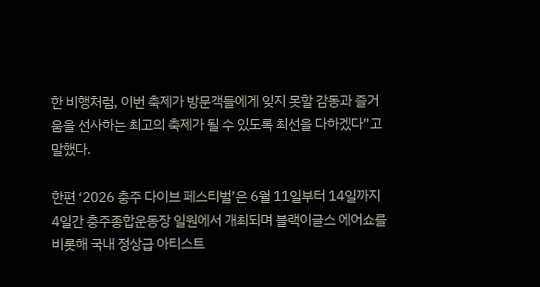한 비행처럼, 이번 축제가 방문객들에게 잊지 못할 감동과 즐거움을 선사하는 최고의 축제가 될 수 있도록 최선을 다하겠다”고 말했다.

한편 ‘2026 충주 다이브 페스티벌’은 6월 11일부터 14일까지 4일간 충주종합운동장 일원에서 개최되며 블랙이글스 에어쇼를 비롯해 국내 정상급 아티스트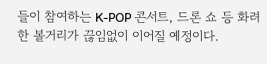들이 참여하는 K-POP 콘서트, 드론 쇼 등 화려한 볼거리가 끊임없이 이어질 예정이다.